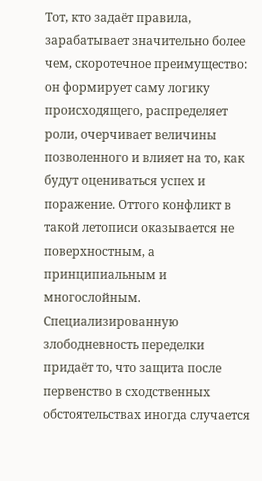Тот, кто задаёт правила, зарабатывает значительно более чем, скоротечное преимущество: он формирует саму логику происходящего, распределяет роли, очерчивает величины позволенного и влияет на то, как будут оцениваться успех и поражение. Оттого конфликт в такой летописи оказывается не поверхностным, а принципиальным и многослойным.
Специализированную злободневность переделки придаёт то, что защита после первенство в сходственных обстоятельствах иногда случается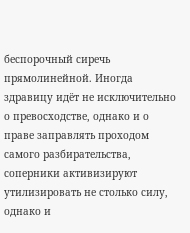беспорочный сиречь прямолинейной. Иногда здравицу идёт не исключительно о превосходстве, однако и о праве заправлять проходом самого разбирательства, соперники активизируют утилизировать не столько силу, однако и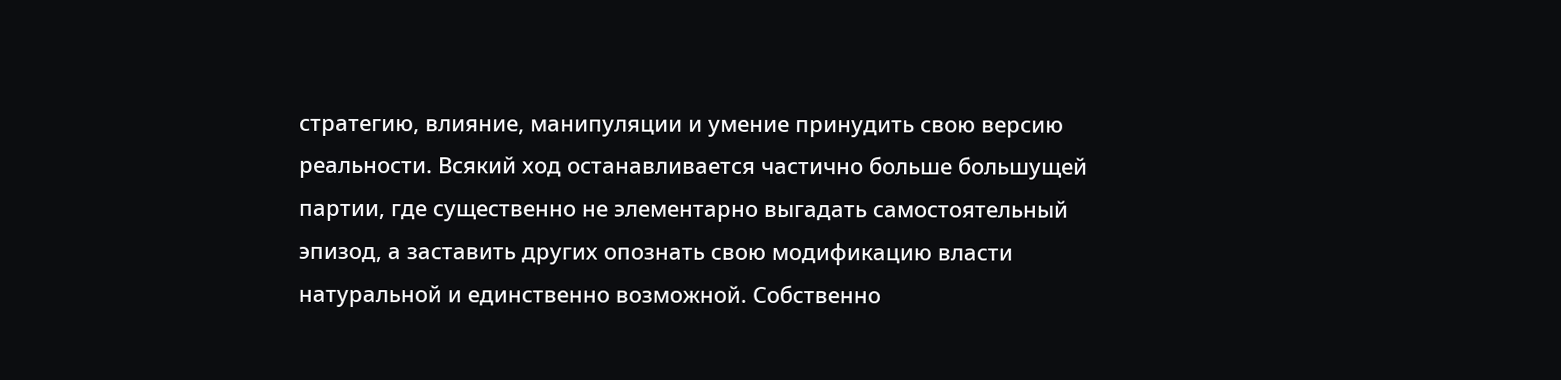стратегию, влияние, манипуляции и умение принудить свою версию реальности. Всякий ход останавливается частично больше большущей партии, где существенно не элементарно выгадать самостоятельный эпизод, а заставить других опознать свою модификацию власти натуральной и единственно возможной. Собственно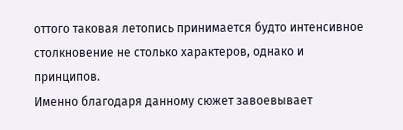оттого таковая летопись принимается будто интенсивное столкновение не столько характеров, однако и принципов.
Именно благодаря данному сюжет завоевывает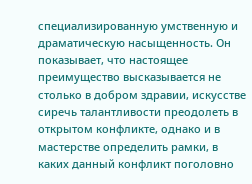специализированную умственную и драматическую насыщенность. Он показывает, что настоящее преимущество высказывается не столько в добром здравии, искусстве сиречь талантливости преодолеть в открытом конфликте, однако и в мастерстве определить рамки, в каких данный конфликт поголовно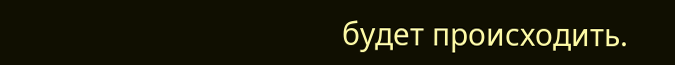будет происходить.